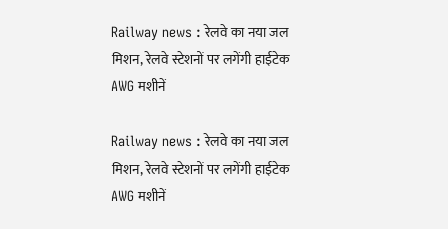Railway news : रेलवे का नया जल मिशन, रेलवे स्टेशनों पर लगेंगी हाईटेक AWG मशीनें

Railway news : रेलवे का नया जल मिशन, रेलवे स्टेशनों पर लगेंगी हाईटेक AWG मशीनें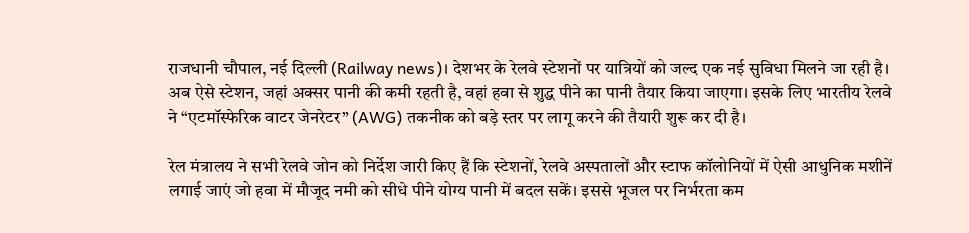राजधानी चौपाल, नई दिल्ली (Railway news)। देशभर के रेलवे स्टेशनों पर यात्रियों को जल्द एक नई सुविधा मिलने जा रही है। अब ऐसे स्टेशन, जहां अक्सर पानी की कमी रहती है, वहां हवा से शुद्ध पीने का पानी तैयार किया जाएगा। इसके लिए भारतीय रेलवे ने “एटमॉस्फेरिक वाटर जेनरेटर” (AWG) तकनीक को बड़े स्तर पर लागू करने की तैयारी शुरू कर दी है।

रेल मंत्रालय ने सभी रेलवे जोन को निर्देश जारी किए हैं कि स्टेशनों, रेलवे अस्पतालों और स्टाफ कॉलोनियों में ऐसी आधुनिक मशीनें लगाई जाएं जो हवा में मौजूद नमी को सीधे पीने योग्य पानी में बदल सकें। इससे भूजल पर निर्भरता कम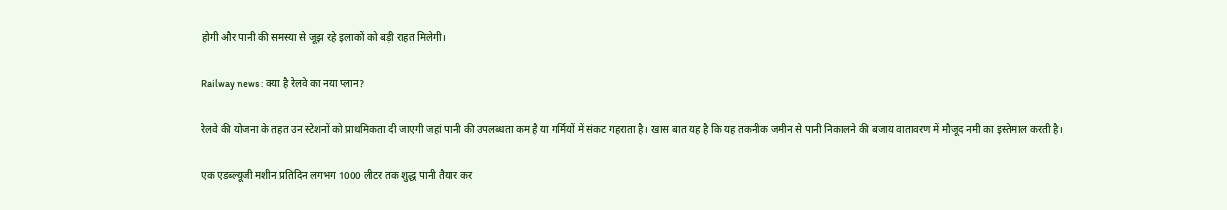होगी और पानी की समस्या से जूझ रहे इलाकों को बड़ी राहत मिलेगी।

Railway news : क्या है रेलवे का नया प्लान?

रेलवे की योजना के तहत उन स्टेशनों को प्राथमिकता दी जाएगी जहां पानी की उपलब्धता कम है या गर्मियों में संकट गहराता है। खास बात यह है कि यह तकनीक जमीन से पानी निकालने की बजाय वातावरण में मौजूद नमी का इस्तेमाल करती है।

एक एडब्ल्यूजी मशीन प्रतिदिन लगभग 1000 लीटर तक शुद्ध पानी तैयार कर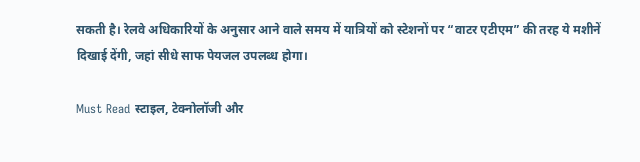सकती है। रेलवे अधिकारियों के अनुसार आने वाले समय में यात्रियों को स्टेशनों पर “वाटर एटीएम” की तरह ये मशीनें दिखाई देंगी, जहां सीधे साफ पेयजल उपलब्ध होगा।

Must Read स्टाइल, टेक्नोलॉजी और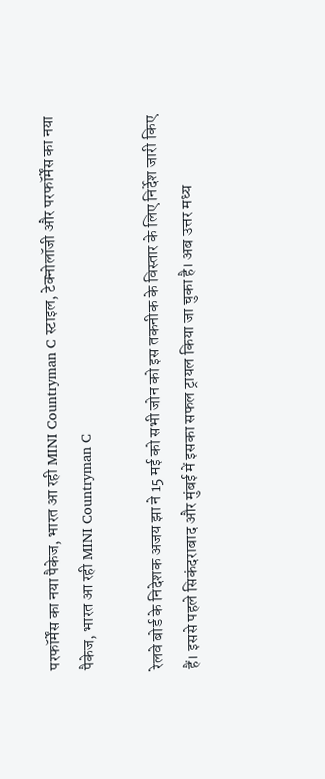परफॉर्मेंस का नया पैकेज, भारत आ रही MINI Countryman C स्टाइल, टेक्नोलॉजी और परफॉर्मेंस का नया पैकेज, भारत आ रही MINI Countryman C

रेलवे बोर्ड के निदेशक अजय झा ने 15 मई को सभी जोन को इस तकनीक के विस्तार के लिए निर्देश जारी किए हैं। इससे पहले सिकंदराबाद और मुंबई में इसका सफल ट्रायल किया जा चुका है। अब उत्तर मध्य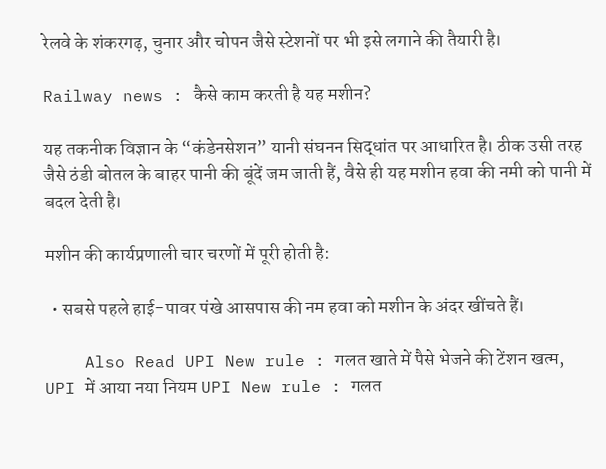रेलवे के शंकरगढ़, चुनार और चोपन जैसे स्टेशनों पर भी इसे लगाने की तैयारी है।

Railway news : कैसे काम करती है यह मशीन?

यह तकनीक विज्ञान के “कंडेनसेशन” यानी संघनन सिद्धांत पर आधारित है। ठीक उसी तरह जैसे ठंडी बोतल के बाहर पानी की बूंदें जम जाती हैं, वैसे ही यह मशीन हवा की नमी को पानी में बदल देती है।

मशीन की कार्यप्रणाली चार चरणों में पूरी होती है:

  • सबसे पहले हाई-पावर पंखे आसपास की नम हवा को मशीन के अंदर खींचते हैं।

    Also Read UPI New rule : गलत खाते में पैसे भेजने की टेंशन खत्म, UPI में आया नया नियम UPI New rule : गलत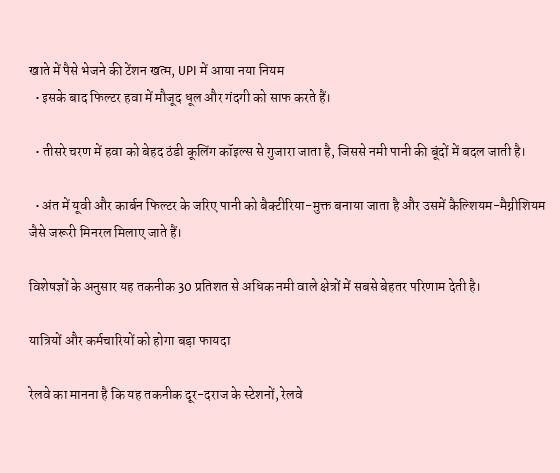खाते में पैसे भेजने की टेंशन खत्म, UPI में आया नया नियम
  • इसके बाद फिल्टर हवा में मौजूद धूल और गंदगी को साफ करते हैं।

  • तीसरे चरण में हवा को बेहद ठंडी कूलिंग कॉइल्स से गुजारा जाता है, जिससे नमी पानी की बूंदों में बदल जाती है।

  • अंत में यूवी और कार्बन फिल्टर के जरिए पानी को बैक्टीरिया-मुक्त बनाया जाता है और उसमें कैल्शियम-मैग्नीशियम जैसे जरूरी मिनरल मिलाए जाते हैं।

विशेषज्ञों के अनुसार यह तकनीक 30 प्रतिशत से अधिक नमी वाले क्षेत्रों में सबसे बेहतर परिणाम देती है।

यात्रियों और कर्मचारियों को होगा बड़ा फायदा

रेलवे का मानना है कि यह तकनीक दूर-दराज के स्टेशनों, रेलवे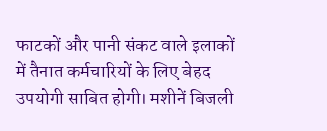फाटकों और पानी संकट वाले इलाकों में तैनात कर्मचारियों के लिए बेहद उपयोगी साबित होगी। मशीनें बिजली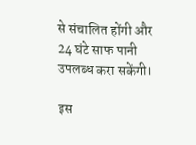से संचालित होंगी और 24 घंटे साफ पानी उपलब्ध करा सकेंगी।

इस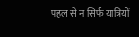पहल से न सिर्फ यात्रियों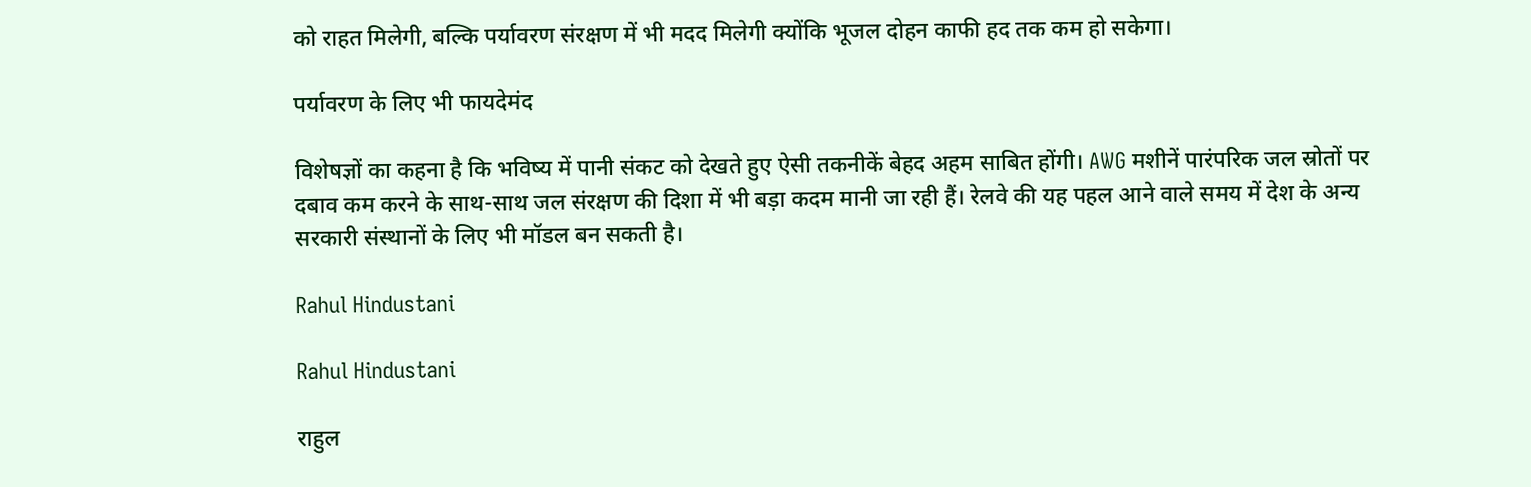को राहत मिलेगी, बल्कि पर्यावरण संरक्षण में भी मदद मिलेगी क्योंकि भूजल दोहन काफी हद तक कम हो सकेगा।

पर्यावरण के लिए भी फायदेमंद

विशेषज्ञों का कहना है कि भविष्य में पानी संकट को देखते हुए ऐसी तकनीकें बेहद अहम साबित होंगी। AWG मशीनें पारंपरिक जल स्रोतों पर दबाव कम करने के साथ-साथ जल संरक्षण की दिशा में भी बड़ा कदम मानी जा रही हैं। रेलवे की यह पहल आने वाले समय में देश के अन्य सरकारी संस्थानों के लिए भी मॉडल बन सकती है।

Rahul Hindustani

Rahul Hindustani

राहुल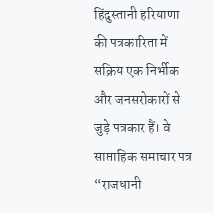हिंदुस्तानी हरियाणा की पत्रकारिता में सक्रिय एक निर्भीक और जनसरोकारों से जुड़े पत्रकार हैं। वे साप्ताहिक समाचार पत्र “राजधानी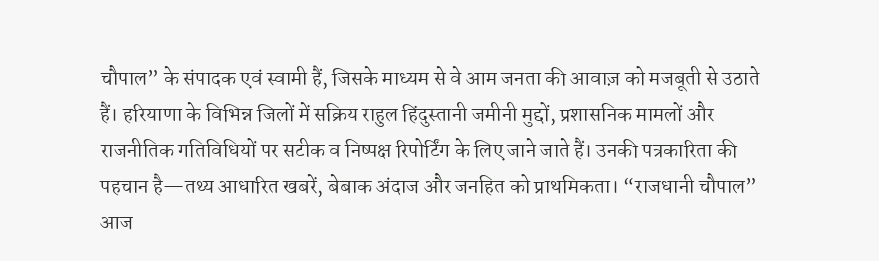चौपाल” के संपादक एवं स्वामी हैं, जिसके माध्यम से वे आम जनता की आवाज़ को मजबूती से उठाते हैं। हरियाणा के विभिन्न जिलों में सक्रिय राहुल हिंदुस्तानी जमीनी मुद्दों, प्रशासनिक मामलों और राजनीतिक गतिविधियों पर सटीक व निष्पक्ष रिपोर्टिंग के लिए जाने जाते हैं। उनकी पत्रकारिता की पहचान है—तथ्य आधारित खबरें, बेबाक अंदाज और जनहित को प्राथमिकता। “राजधानी चौपाल” आज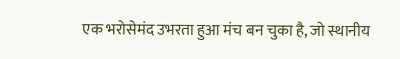एक भरोसेमंद उभरता हुआ मंच बन चुका है, जो स्थानीय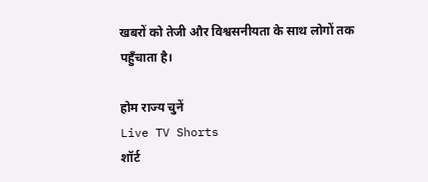खबरों को तेजी और विश्वसनीयता के साथ लोगों तक पहुँचाता है।

होम राज्य चुनें
Live TV Shorts
शॉर्ट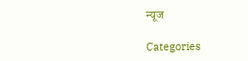न्यूज

Categories